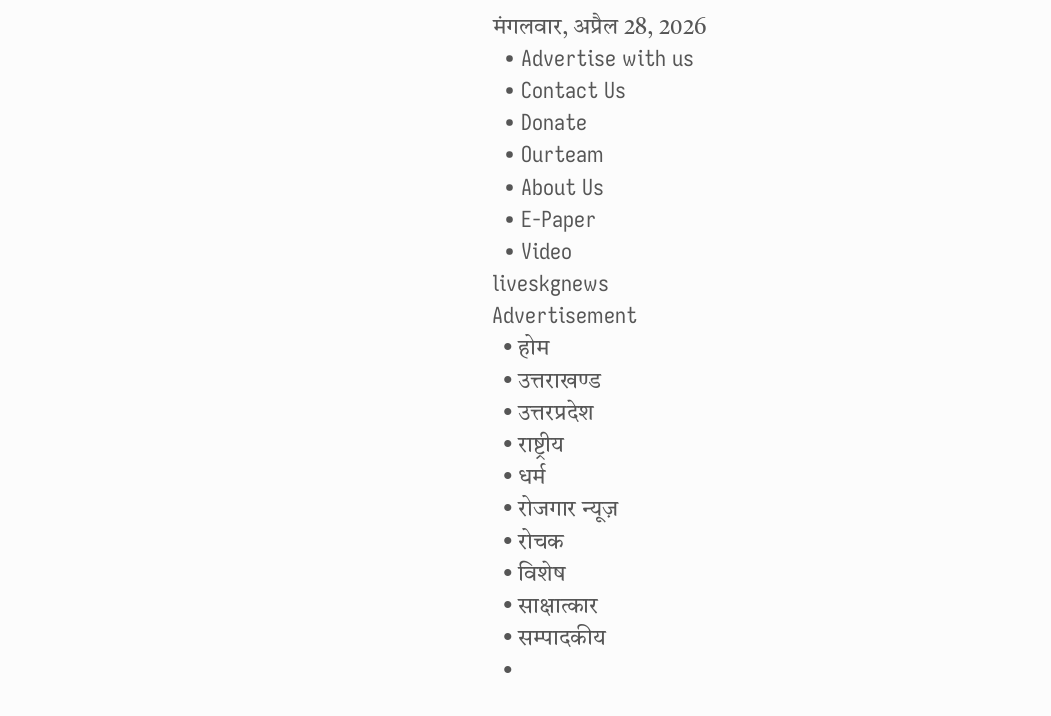मंगलवार, अप्रैल 28, 2026
  • Advertise with us
  • Contact Us
  • Donate
  • Ourteam
  • About Us
  • E-Paper
  • Video
liveskgnews
Advertisement
  • होम
  • उत्तराखण्ड
  • उत्तरप्रदेश
  • राष्ट्रीय
  • धर्म
  • रोजगार न्यूज़
  • रोचक
  • विशेष
  • साक्षात्कार
  • सम्पादकीय
  •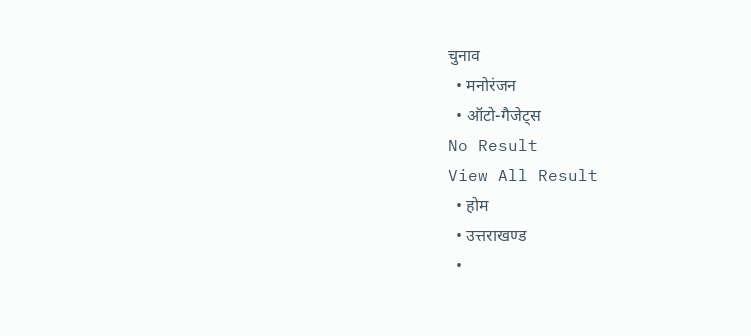चुनाव
  • मनोरंजन
  • ऑटो-गैजेट्स
No Result
View All Result
  • होम
  • उत्तराखण्ड
  •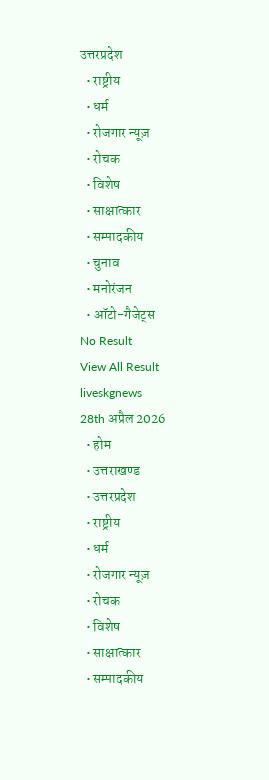उत्तरप्रदेश
  • राष्ट्रीय
  • धर्म
  • रोजगार न्यूज़
  • रोचक
  • विशेष
  • साक्षात्कार
  • सम्पादकीय
  • चुनाव
  • मनोरंजन
  • ऑटो-गैजेट्स
No Result
View All Result
liveskgnews
28th अप्रैल 2026
  • होम
  • उत्तराखण्ड
  • उत्तरप्रदेश
  • राष्ट्रीय
  • धर्म
  • रोजगार न्यूज़
  • रोचक
  • विशेष
  • साक्षात्कार
  • सम्पादकीय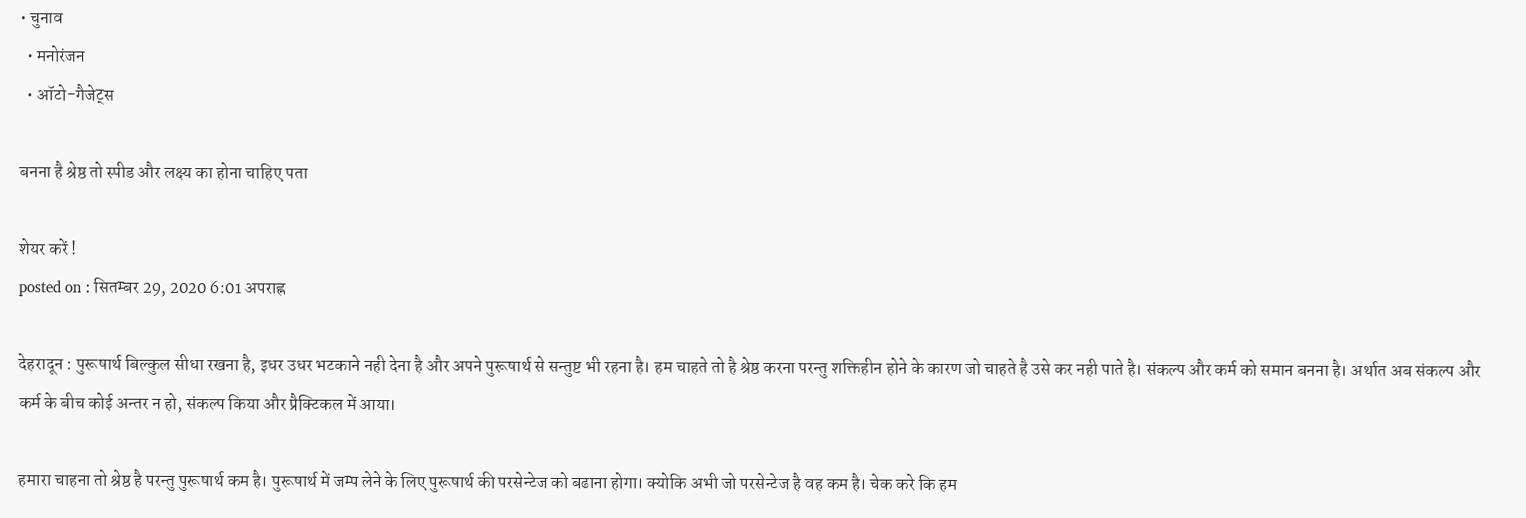• चुनाव
  • मनोरंजन
  • ऑटो-गैजेट्स

बनना है श्रेष्ठ तो स्पीड और लक्ष्य का होना चाहिए पता

शेयर करें !
posted on : सितम्बर 29, 2020 6:01 अपराह्न

देहरादून : पुरूषार्थ बिल्कुल सीधा रखना है, इधर उधर भटकाने नही देना है और अपने पुरूषार्थ से सन्तुष्ट भी रहना है। हम चाहते तो है श्रेष्ठ करना परन्तु शक्तिहीन होने के कारण जो चाहते है उसे कर नही पाते है। संकल्प और कर्म को समान बनना है। अर्थात अब संकल्प और कर्म के बीच कोई अन्तर न हो, संकल्प किया और प्रैक्टिकल में आया।

हमारा चाहना तो श्रेष्ठ है परन्तु पुरूषार्थ कम है। पुरूषार्थ में जम्प लेने के लिए पुरूषार्थ की परसेन्टेज को बढाना होगा। क्योकि अभी जो परसेन्टेज है वह कम है। चेक करे कि हम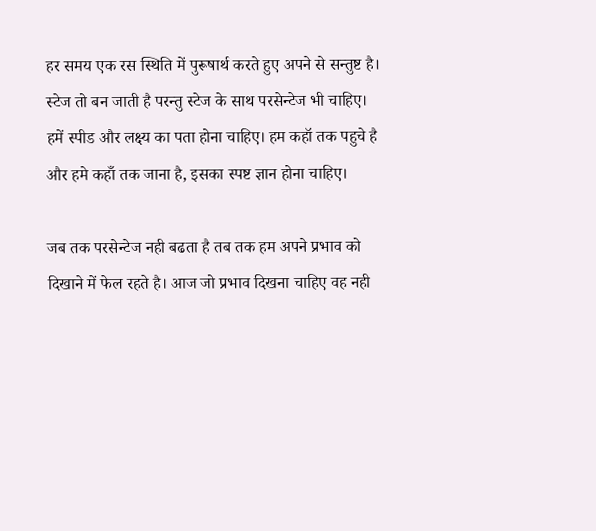हर समय एक रस स्थिति में पुरूषार्थ करते हुए अपने से सन्तुष्ट है। स्टेज तो बन जाती है परन्तु स्टेज के साथ परसेन्टेज भी चाहिए। हमें स्पीड और लक्ष्य का पता होना चाहिए। हम कहॉ तक पहुचे है और हमे कहाँ तक जाना है, इसका स्पष्ट ज्ञान होना चाहिए।

जब तक परसेन्टेज नही बढता है तब तक हम अपने प्रभाव को दिखाने में फेल रहते है। आज जो प्रभाव दिखना चाहिए वह नही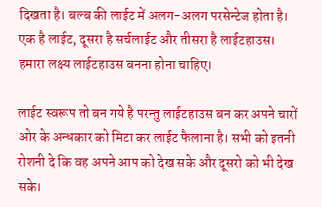दिखता है। बल्ब की लाईट में अलग-अलग परसेन्टेज होता है। एक है लाईट, दूसरा है सर्चलाईट और तीसरा है लाईटहाउस। हमारा लक्ष्य लाईटहाउस बनना होना चाहिए।

लाईट स्वरूप तो बन गये है परन्तु लाईटहाउस बन कर अपने चारों ओर के अन्धकार को मिटा कर लाईट फैलाना है। सभी को इतनी रोशनी दे कि वह अपने आप को देख सके और दूसरो को भी देख सके।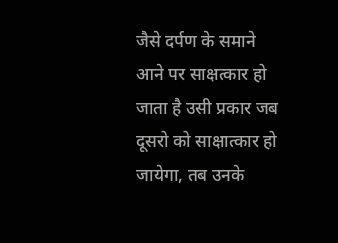जैसे दर्पण के समाने आने पर साक्षत्कार हो जाता है उसी प्रकार जब दूसरो को साक्षात्कार हो जायेगा, तब उनके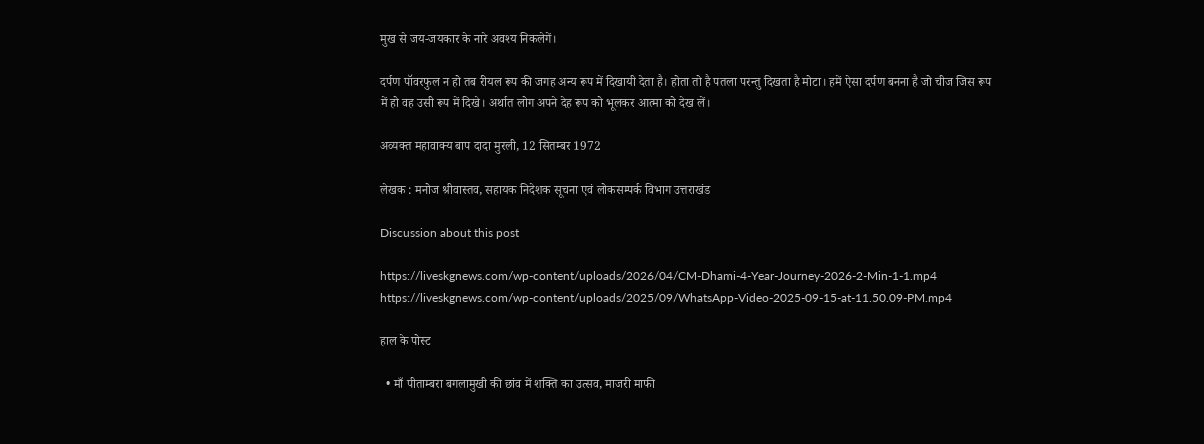मुख से जय-जयकार के नारे अवश्य निकलेगें।

दर्पण पॉवरफुल न हो तब रीयल रूप की जगह अन्य रूप में दिखायी देता है। होता तो है पतला परन्तु दिखता है मोटा। हमें ऐसा दर्पण बनना है जो चीज जिस रूप में हो वह उसी रूप में दिखे। अर्थात लोग अपने देह रूप को भूलकर आत्मा को देख लें।

अव्यक्त महावाक्य बाप दादा मुरली, 12 सितम्बर 1972

लेखक : मनोज श्रीवास्तव, सहायक निदेशक सूचना एवं लोकसम्पर्क विभाग उत्तराखंड

Discussion about this post

https://liveskgnews.com/wp-content/uploads/2026/04/CM-Dhami-4-Year-Journey-2026-2-Min-1-1.mp4
https://liveskgnews.com/wp-content/uploads/2025/09/WhatsApp-Video-2025-09-15-at-11.50.09-PM.mp4

हाल के पोस्ट

  • माँ पीताम्बरा बगलामुखी की छांव में शक्ति का उत्सव, माजरी माफी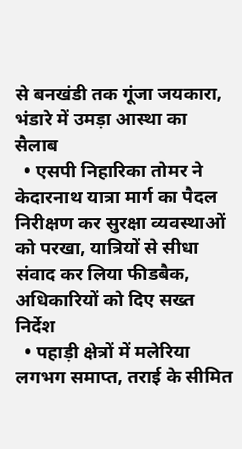से बनखंडी तक गूंजा जयकारा, भंडारे में उमड़ा आस्था का सैलाब
  • एसपी निहारिका तोमर ने केदारनाथ यात्रा मार्ग का पैदल निरीक्षण कर सुरक्षा व्यवस्थाओं को परखा, यात्रियों से सीधा संवाद कर लिया फीडबैक, अधिकारियों को दिए सख्त निर्देश
  • पहाड़ी क्षेत्रों में मलेरिया लगभग समाप्त, तराई के सीमित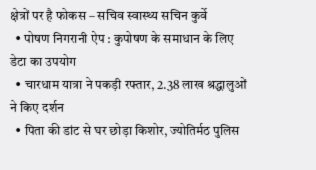क्षेत्रों पर है फोकस – सचिव स्वास्थ्य सचिन कुर्वे
  • पोषण निगरानी ऐप : कुपोषण के समाधान के लिए डेटा का उपयोग
  • चारधाम यात्रा ने पकड़ी रफ्तार, 2.38 लाख श्रद्धालुओं ने किए दर्शन
  • पिता की डांट से घर छोड़ा किशोर, ज्योतिर्मठ पुलिस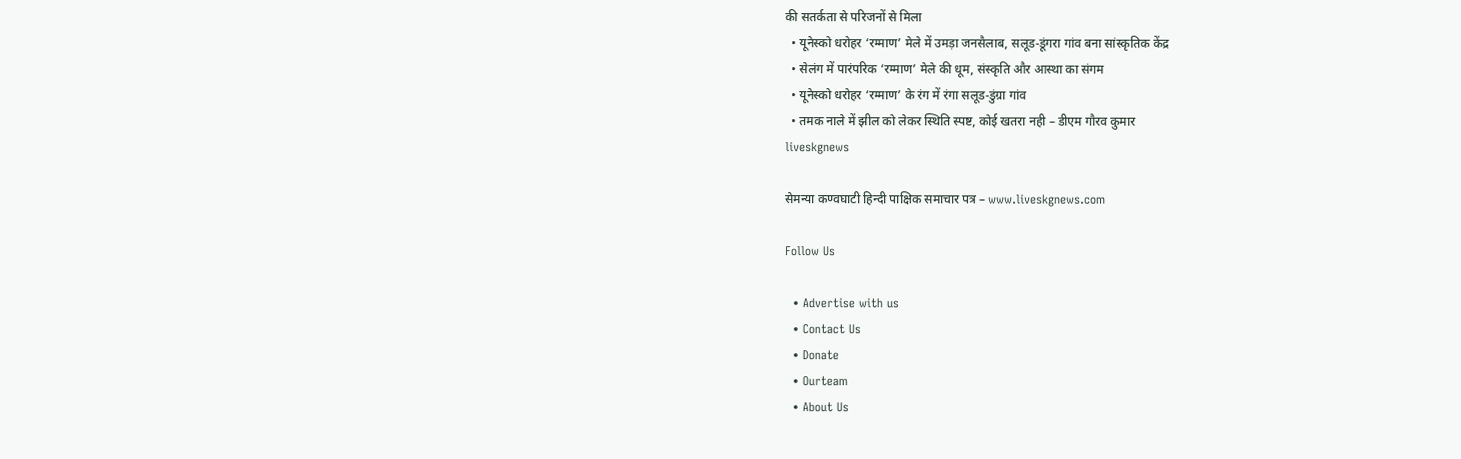की सतर्कता से परिजनों से मिला
  • यूनेस्को धरोहर ‘रम्माण’ मेले में उमड़ा जनसैलाब, सलूड-डूंगरा गांव बना सांस्कृतिक केंद्र
  • सेलंग में पारंपरिक ‘रम्माण’ मेले की धूम, संस्कृति और आस्था का संगम
  • यूनेस्को धरोहर ‘रम्माण’ के रंग में रंगा सलूड-डुंग्रा गांव
  • तमक नाले में झील को लेकर स्थिति स्पष्ट, कोई खतरा नही – डीएम गौरव कुमार
liveskgnews

सेमन्या कण्वघाटी हिन्दी पाक्षिक समाचार पत्र – www.liveskgnews.com

Follow Us

  • Advertise with us
  • Contact Us
  • Donate
  • Ourteam
  • About Us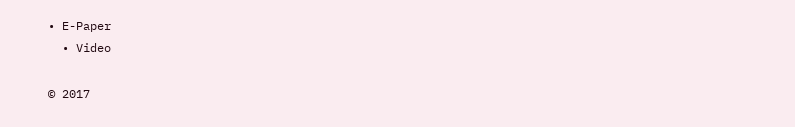• E-Paper
  • Video

© 2017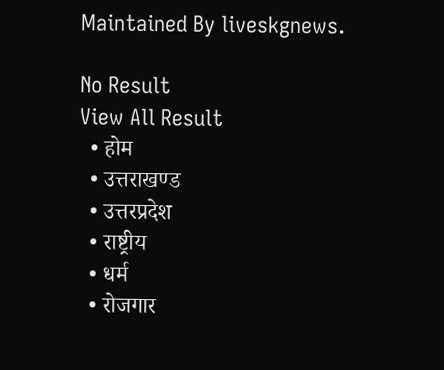Maintained By liveskgnews.

No Result
View All Result
  • होम
  • उत्तराखण्ड
  • उत्तरप्रदेश
  • राष्ट्रीय
  • धर्म
  • रोजगार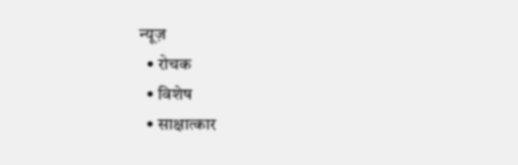न्यूज़
  • रोचक
  • विशेष
  • साक्षात्कार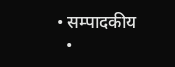• सम्पादकीय
  •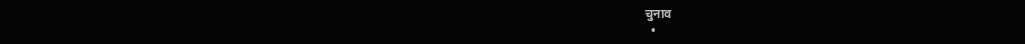चुनाव
  •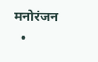मनोरंजन
  •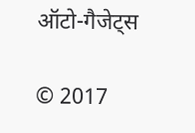ऑटो-गैजेट्स

© 2017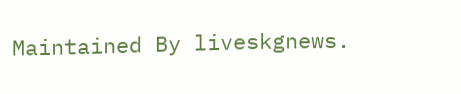Maintained By liveskgnews.